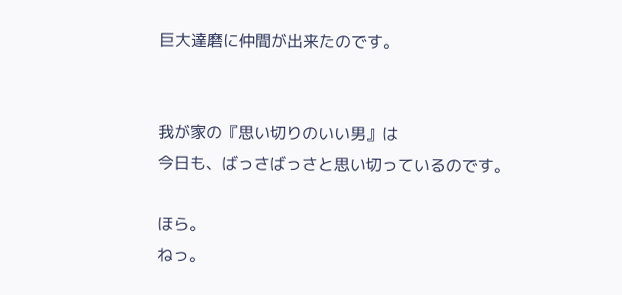巨大達磨に仲間が出来たのです。


我が家の『思い切りのいい男』は
今日も、ばっさばっさと思い切っているのです。

ほら。
ねっ。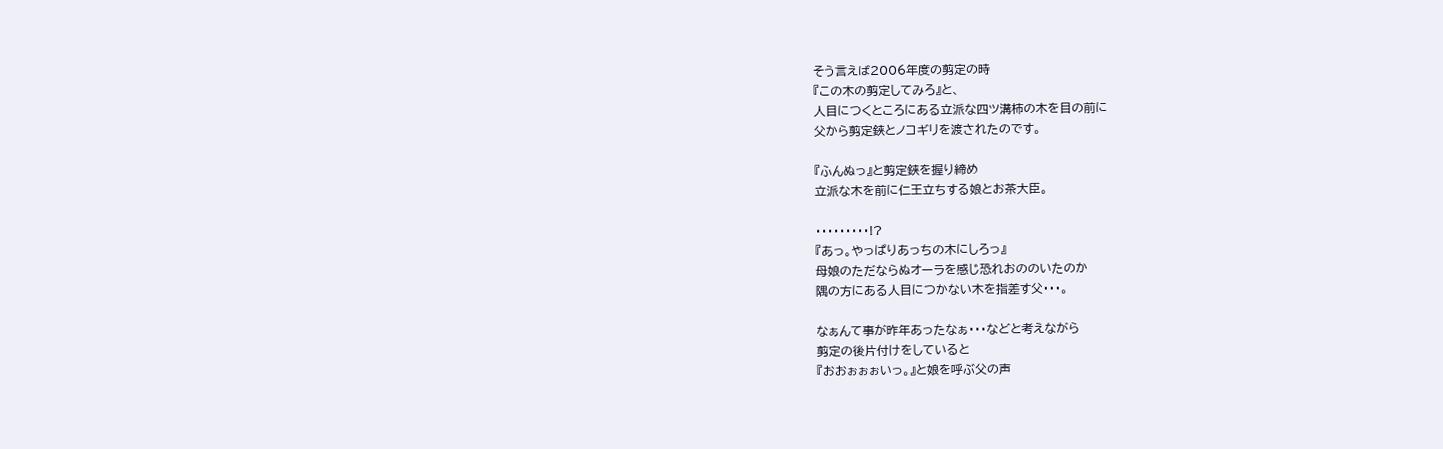そう言えば2006年度の剪定の時
『この木の剪定してみろ』と、
人目につくところにある立派な四ツ溝柿の木を目の前に
父から剪定鋏とノコギリを渡されたのです。

『ふんぬっ』と剪定鋏を握り締め
立派な木を前に仁王立ちする娘とお茶大臣。

・・・・・・・・・!?
『あっ。やっぱりあっちの木にしろっ』
母娘のただならぬオーラを感じ恐れおののいたのか
隅の方にある人目につかない木を指差す父・・・。

なぁんて事が昨年あったなぁ・・・などと考えながら
剪定の後片付けをしていると
『おおぉぉぉいっ。』と娘を呼ぶ父の声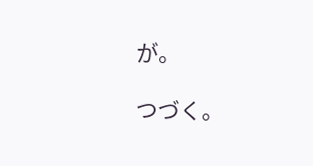が。

つづく。